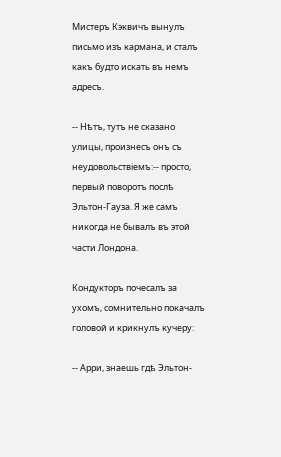Мистеръ Кэквичъ вынулъ письмо изъ кармана, и сталъ какъ будто искать въ немъ адресъ.

-- Нѣтъ, тутъ не сказано улицы, произнесъ онъ съ неудовольствіемъ:-- просто, первый поворотъ послѣ Эльтон-Гауза. Я же самъ никогда не бывалъ въ этой части Лондона.

Кондукторъ почесалъ за ухомъ, сомнительно покачалъ головой и крикнулъ кучеру:

-- Арри, знаешь гдѣ Эльтон-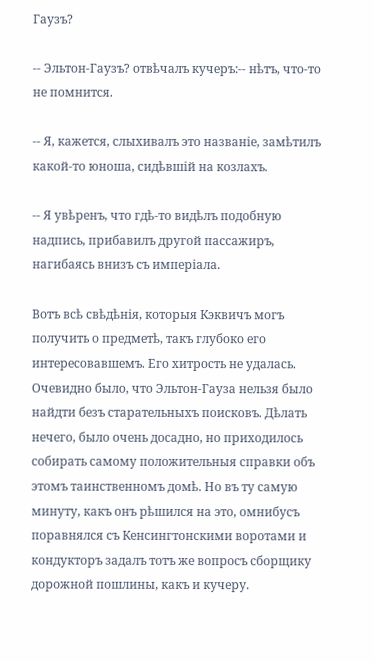Гаузъ?

-- Эльтон-Гаузъ? отвѣчалъ кучеръ:-- нѣтъ, что-то не помнится.

-- Я, кажется, слыхивалъ это названіе, замѣтилъ какой-то юноша, сидѣвшій на козлахъ.

-- Я увѣренъ, что гдѣ-то видѣлъ подобную надпись, прибавилъ другой пассажиръ, нагибаясь внизъ съ имперіала.

Вотъ всѣ свѣдѣнія, которыя Кэквичъ могъ получить о предметѣ, такъ глубоко его интересовавшемъ. Его хитрость не удалась. Очевидно было, что Эльтон-Гауза нельзя было найдти безъ старательныхъ поисковъ. Дѣлать нечего, было очень досадно, но приходилось собирать самому положительныя справки объ этомъ таинственномъ домѣ. Но въ ту самую минуту, какъ онъ рѣшился на это, омнибусъ поравнялся съ Кенсингтонскими воротами и кондукторъ задалъ тотъ же вопросъ сборщику дорожной пошлины, какъ и кучеру.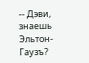-- Дэви, знаешь Эльтон-Гаузъ?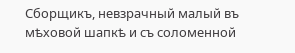Сборщикъ, невзрачный малый въ мѣховой шапкѣ и съ соломенной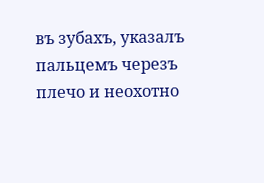въ зубахъ, указалъ пальцемъ черезъ плечо и неохотно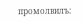промолвилъ: